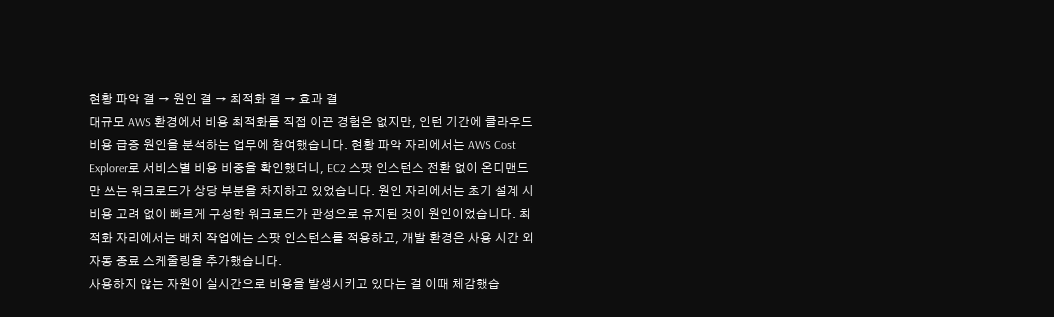현황 파악 결 → 원인 결 → 최적화 결 → 효과 결
대규모 AWS 환경에서 비용 최적화를 직접 이끈 경험은 없지만, 인턴 기간에 클라우드 비용 급증 원인을 분석하는 업무에 참여했습니다. 현황 파악 자리에서는 AWS Cost Explorer로 서비스별 비용 비중을 확인했더니, EC2 스팟 인스턴스 전환 없이 온디맨드만 쓰는 워크로드가 상당 부분을 차지하고 있었습니다. 원인 자리에서는 초기 설계 시 비용 고려 없이 빠르게 구성한 워크로드가 관성으로 유지된 것이 원인이었습니다. 최적화 자리에서는 배치 작업에는 스팟 인스턴스를 적용하고, 개발 환경은 사용 시간 외 자동 종료 스케줄링을 추가했습니다.
사용하지 않는 자원이 실시간으로 비용을 발생시키고 있다는 걸 이때 체감했습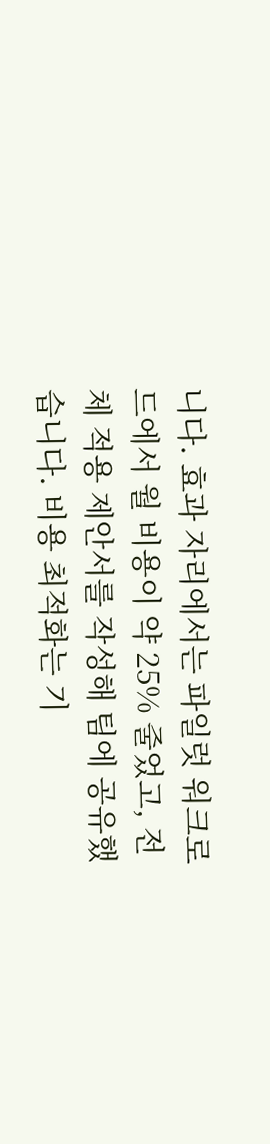니다. 효과 자리에서는 파일럿 워크로드에서 월 비용이 약 25% 줄었고, 전체 적용 제안서를 작성해 팀에 공유했습니다. 비용 최적화는 기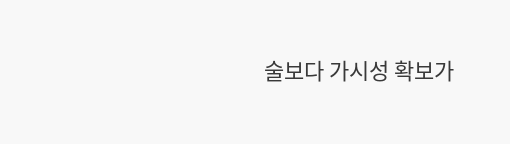술보다 가시성 확보가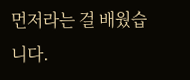먼저라는 걸 배웠습니다.